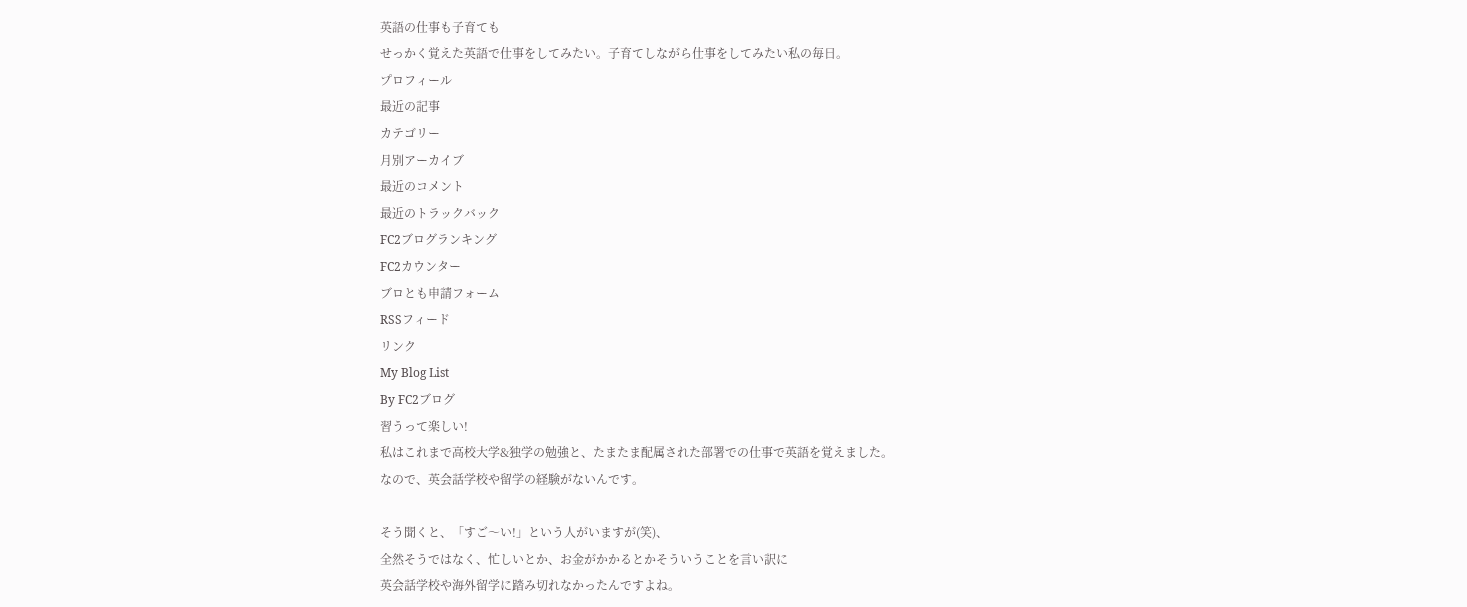英語の仕事も子育ても
せっかく覚えた英語で仕事をしてみたい。子育てしながら仕事をしてみたい私の毎日。
プロフィール
最近の記事
カテゴリー
月別アーカイブ
最近のコメント
最近のトラックバック
FC2ブログランキング
FC2カウンター
ブロとも申請フォーム
RSSフィード
リンク
My Blog List
By FC2ブログ
習うって楽しい!
私はこれまで高校大学&独学の勉強と、たまたま配属された部署での仕事で英語を覚えました。
なので、英会話学校や留学の経験がないんです。

そう聞くと、「すご〜い!」という人がいますが(笑)、
全然そうではなく、忙しいとか、お金がかかるとかそういうことを言い訳に
英会話学校や海外留学に踏み切れなかったんですよね。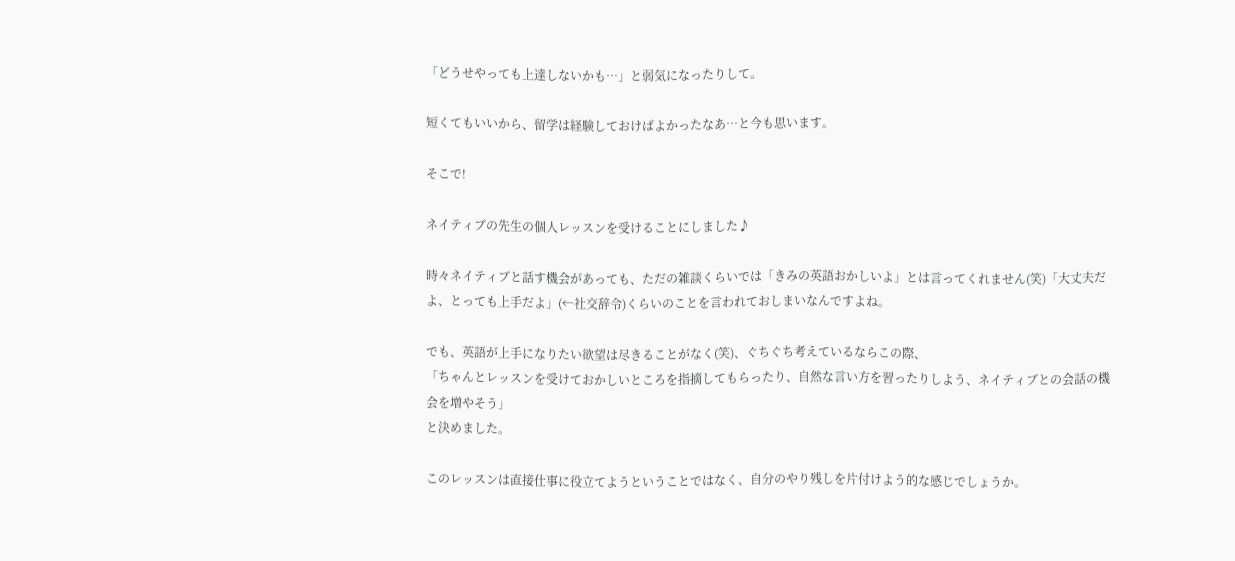「どうせやっても上達しないかも…」と弱気になったりして。

短くてもいいから、留学は経験しておけばよかったなあ…と今も思います。

そこで!

ネイティブの先生の個人レッスンを受けることにしました♪

時々ネイティブと話す機会があっても、ただの雑談くらいでは「きみの英語おかしいよ」とは言ってくれません(笑)「大丈夫だよ、とっても上手だよ」(←社交辞令)くらいのことを言われておしまいなんですよね。

でも、英語が上手になりたい欲望は尽きることがなく(笑)、ぐちぐち考えているならこの際、
「ちゃんとレッスンを受けておかしいところを指摘してもらったり、自然な言い方を習ったりしよう、ネイティブとの会話の機会を増やそう」
と決めました。

このレッスンは直接仕事に役立てようということではなく、自分のやり残しを片付けよう的な感じでしょうか。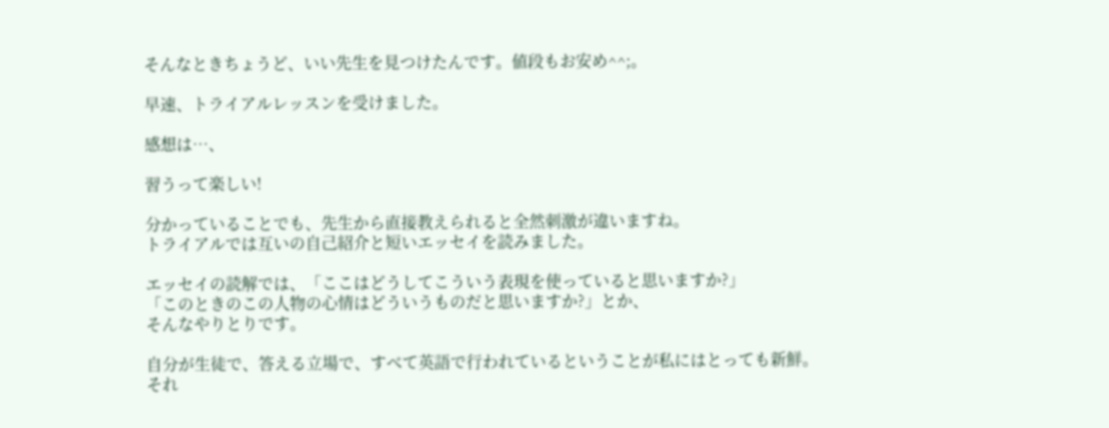そんなときちょうど、いい先生を見つけたんです。値段もお安め^^;。

早速、トライアルレッスンを受けました。

感想は…、

習うって楽しい!

分かっていることでも、先生から直接教えられると全然刺激が違いますね。
トライアルでは互いの自己紹介と短いエッセイを読みました。

エッセイの読解では、「ここはどうしてこういう表現を使っていると思いますか?」
「このときのこの人物の心情はどういうものだと思いますか?」とか、
そんなやりとりです。

自分が生徒で、答える立場で、すべて英語で行われているということが私にはとっても新鮮。
それ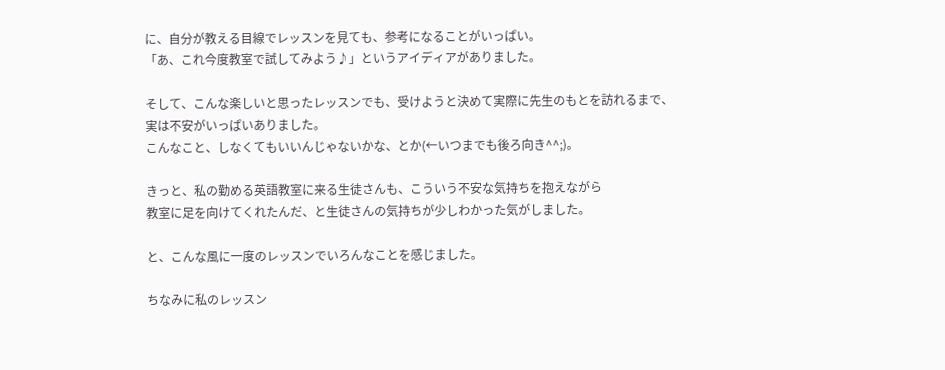に、自分が教える目線でレッスンを見ても、参考になることがいっぱい。
「あ、これ今度教室で試してみよう♪」というアイディアがありました。

そして、こんな楽しいと思ったレッスンでも、受けようと決めて実際に先生のもとを訪れるまで、
実は不安がいっぱいありました。
こんなこと、しなくてもいいんじゃないかな、とか(←いつまでも後ろ向き^^;)。

きっと、私の勤める英語教室に来る生徒さんも、こういう不安な気持ちを抱えながら
教室に足を向けてくれたんだ、と生徒さんの気持ちが少しわかった気がしました。

と、こんな風に一度のレッスンでいろんなことを感じました。

ちなみに私のレッスン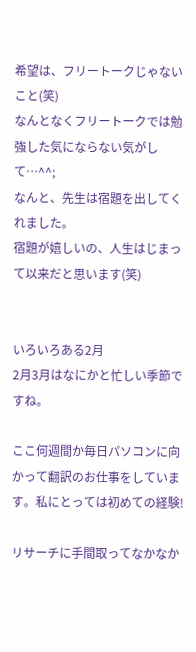希望は、フリートークじゃないこと(笑)
なんとなくフリートークでは勉強した気にならない気がして…^^;
なんと、先生は宿題を出してくれました。
宿題が嬉しいの、人生はじまって以来だと思います(笑)


いろいろある2月
2月3月はなにかと忙しい季節ですね。

ここ何週間か毎日パソコンに向かって翻訳のお仕事をしています。私にとっては初めての経験!

リサーチに手間取ってなかなか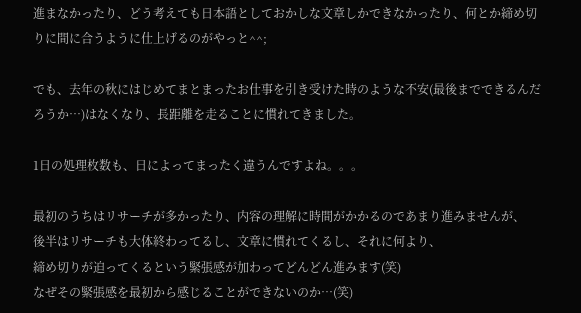進まなかったり、どう考えても日本語としておかしな文章しかできなかったり、何とか締め切りに間に合うように仕上げるのがやっと^^;

でも、去年の秋にはじめてまとまったお仕事を引き受けた時のような不安(最後までできるんだろうか…)はなくなり、長距離を走ることに慣れてきました。

1日の処理枚数も、日によってまったく違うんですよね。。。

最初のうちはリサーチが多かったり、内容の理解に時間がかかるのであまり進みませんが、
後半はリサーチも大体終わってるし、文章に慣れてくるし、それに何より、
締め切りが迫ってくるという緊張感が加わってどんどん進みます(笑)
なぜその緊張感を最初から感じることができないのか…(笑)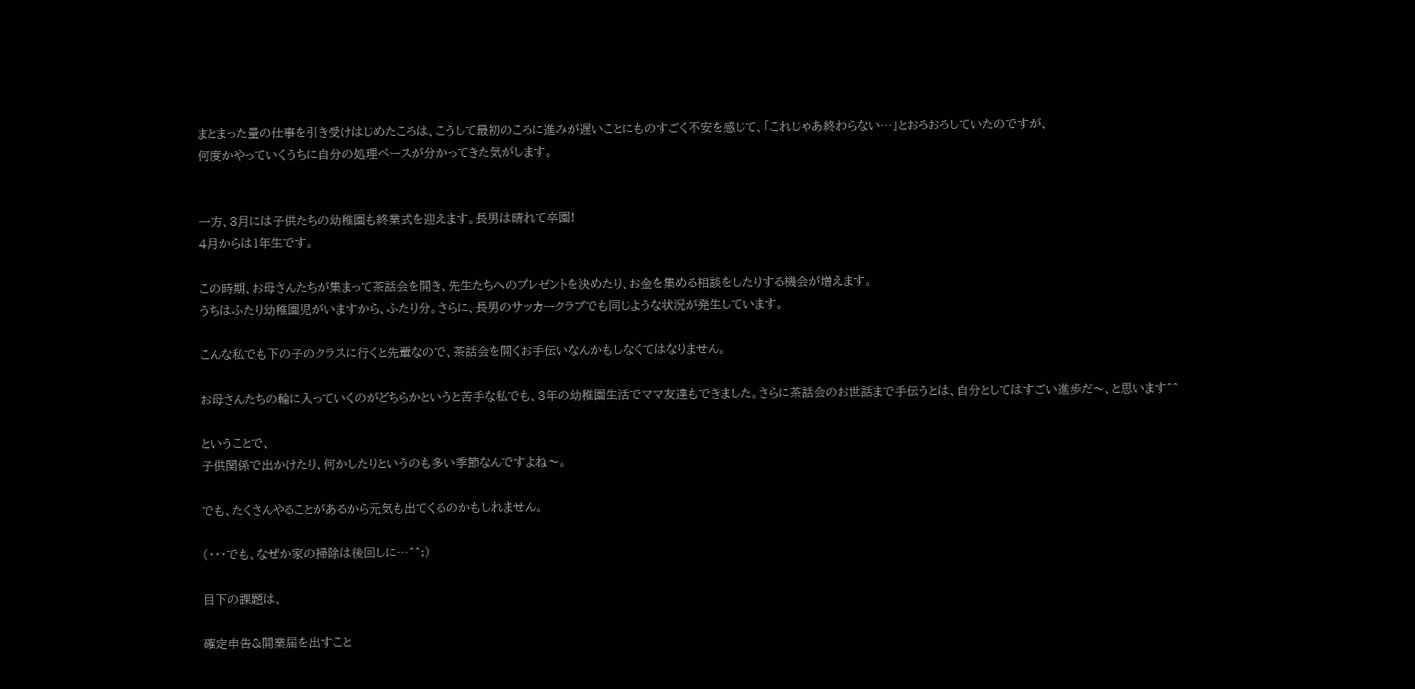まとまった量の仕事を引き受けはじめたころは、こうして最初のころに進みが遅いことにものすごく不安を感じて、「これじゃあ終わらない…」とおろおろしていたのですが、
何度かやっていくうちに自分の処理ペースが分かってきた気がします。


一方、3月には子供たちの幼稚園も終業式を迎えます。長男は晴れて卒園!
4月からは1年生です。

この時期、お母さんたちが集まって茶話会を開き、先生たちへのプレゼントを決めたり、お金を集める相談をしたりする機会が増えます。
うちはふたり幼稚園児がいますから、ふたり分。さらに、長男のサッカークラブでも同じような状況が発生しています。

こんな私でも下の子のクラスに行くと先輩なので、茶話会を開くお手伝いなんかもしなくてはなりません。

お母さんたちの輪に入っていくのがどちらかというと苦手な私でも、3年の幼稚園生活でママ友達もできました。さらに茶話会のお世話まで手伝うとは、自分としてはすごい進歩だ〜、と思います^^

ということで、
子供関係で出かけたり、何かしたりというのも多い季節なんですよね〜。

でも、たくさんやることがあるから元気も出てくるのかもしれません。

(・・・でも、なぜか家の掃除は後回しに…^^;)

目下の課題は、

確定申告&開業届を出すこと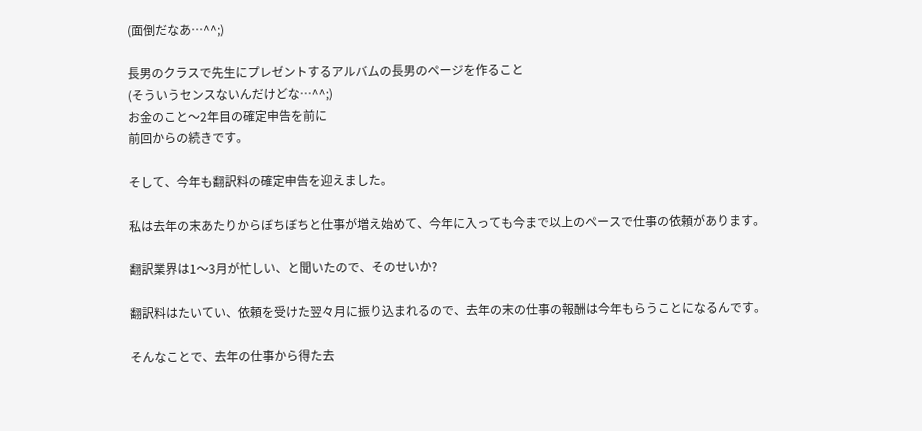(面倒だなあ…^^;)

長男のクラスで先生にプレゼントするアルバムの長男のページを作ること
(そういうセンスないんだけどな…^^;)
お金のこと〜2年目の確定申告を前に
前回からの続きです。

そして、今年も翻訳料の確定申告を迎えました。

私は去年の末あたりからぼちぼちと仕事が増え始めて、今年に入っても今まで以上のペースで仕事の依頼があります。

翻訳業界は1〜3月が忙しい、と聞いたので、そのせいか?

翻訳料はたいてい、依頼を受けた翌々月に振り込まれるので、去年の末の仕事の報酬は今年もらうことになるんです。

そんなことで、去年の仕事から得た去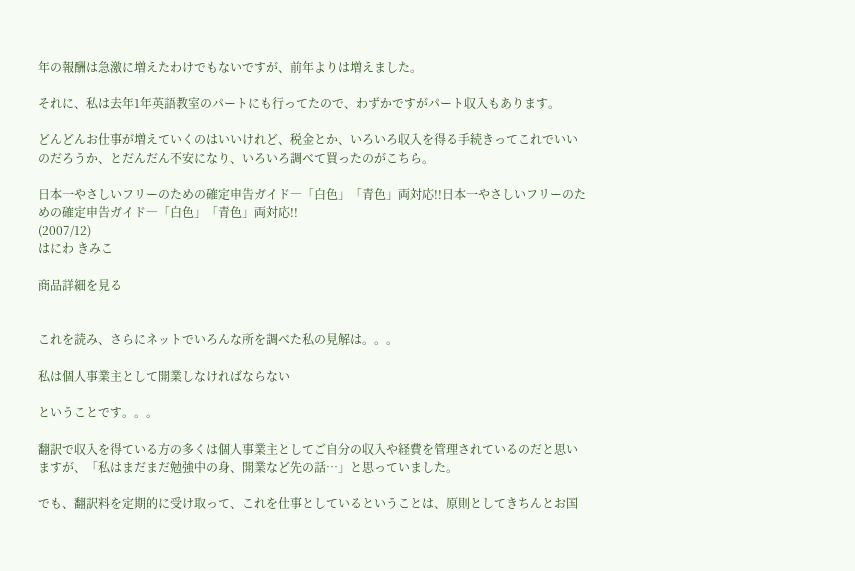年の報酬は急激に増えたわけでもないですが、前年よりは増えました。

それに、私は去年1年英語教室のパートにも行ってたので、わずかですがパート収入もあります。

どんどんお仕事が増えていくのはいいけれど、税金とか、いろいろ収入を得る手続きってこれでいいのだろうか、とだんだん不安になり、いろいろ調べて買ったのがこちら。

日本一やさしいフリーのための確定申告ガイド―「白色」「青色」両対応!!日本一やさしいフリーのための確定申告ガイド―「白色」「青色」両対応!!
(2007/12)
はにわ きみこ

商品詳細を見る


これを読み、さらにネットでいろんな所を調べた私の見解は。。。

私は個人事業主として開業しなければならない

ということです。。。

翻訳で収入を得ている方の多くは個人事業主としてご自分の収入や経費を管理されているのだと思いますが、「私はまだまだ勉強中の身、開業など先の話…」と思っていました。

でも、翻訳料を定期的に受け取って、これを仕事としているということは、原則としてきちんとお国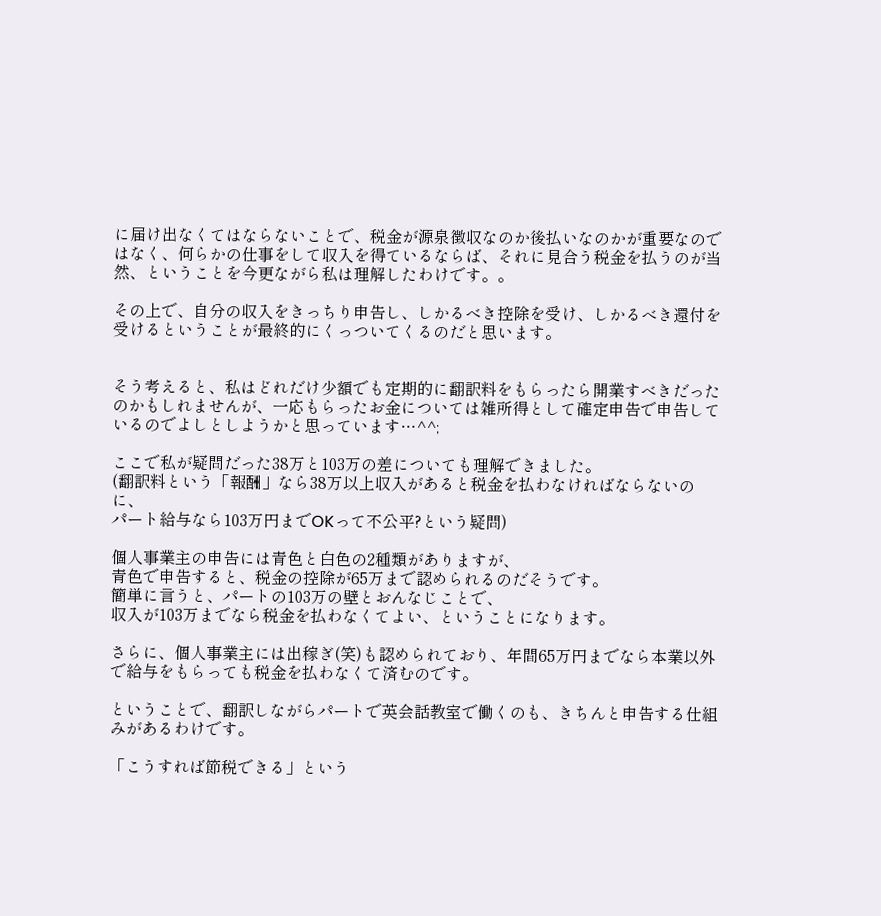に届け出なくてはならないことで、税金が源泉徴収なのか後払いなのかが重要なのではなく、何らかの仕事をして収入を得ているならば、それに見合う税金を払うのが当然、ということを今更ながら私は理解したわけです。。

その上で、自分の収入をきっちり申告し、しかるべき控除を受け、しかるべき還付を受けるということが最終的にくっついてくるのだと思います。


そう考えると、私はどれだけ少額でも定期的に翻訳料をもらったら開業すべきだったのかもしれませんが、一応もらったお金については雑所得として確定申告で申告しているのでよしとしようかと思っています…^^;

ここで私が疑問だった38万と103万の差についても理解できました。
(翻訳料という「報酬」なら38万以上収入があると税金を払わなければならないのに、
パート給与なら103万円までOKって不公平?という疑問)

個人事業主の申告には青色と白色の2種類がありますが、
青色で申告すると、税金の控除が65万まで認められるのだそうです。
簡単に言うと、パートの103万の壁とおんなじことで、
収入が103万までなら税金を払わなくてよい、ということになります。

さらに、個人事業主には出稼ぎ(笑)も認められており、年間65万円までなら本業以外で給与をもらっても税金を払わなくて済むのです。

ということで、翻訳しながらパートで英会話教室で働くのも、きちんと申告する仕組みがあるわけです。

「こうすれば節税できる」という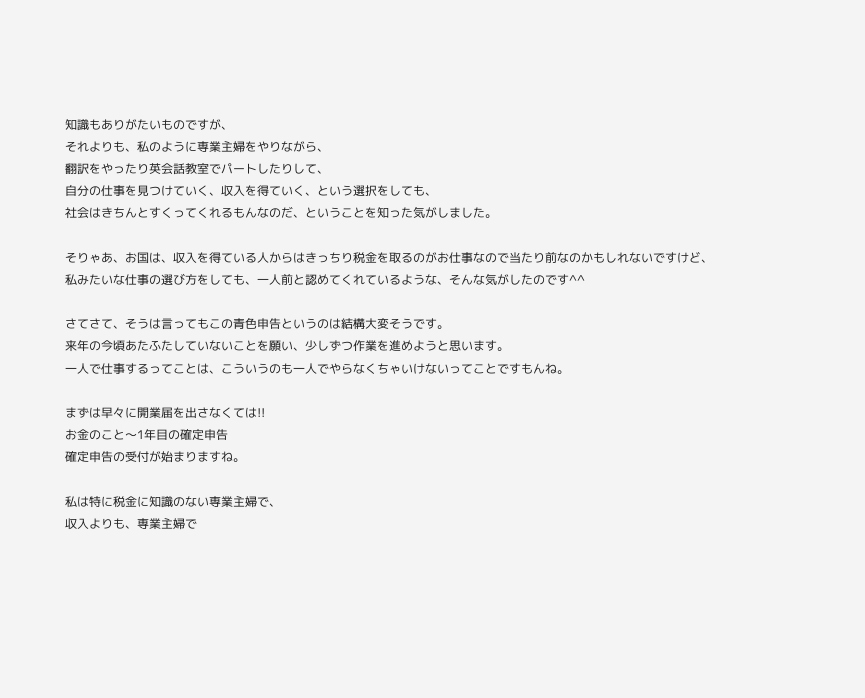知識もありがたいものですが、
それよりも、私のように専業主婦をやりながら、
翻訳をやったり英会話教室でパートしたりして、
自分の仕事を見つけていく、収入を得ていく、という選択をしても、
社会はきちんとすくってくれるもんなのだ、ということを知った気がしました。

そりゃあ、お国は、収入を得ている人からはきっちり税金を取るのがお仕事なので当たり前なのかもしれないですけど、
私みたいな仕事の選び方をしても、一人前と認めてくれているような、そんな気がしたのです^^

さてさて、そうは言ってもこの青色申告というのは結構大変そうです。
来年の今頃あたふたしていないことを願い、少しずつ作業を進めようと思います。
一人で仕事するってことは、こういうのも一人でやらなくちゃいけないってことですもんね。

まずは早々に開業届を出さなくては!!
お金のこと〜1年目の確定申告
確定申告の受付が始まりますね。

私は特に税金に知識のない専業主婦で、
収入よりも、専業主婦で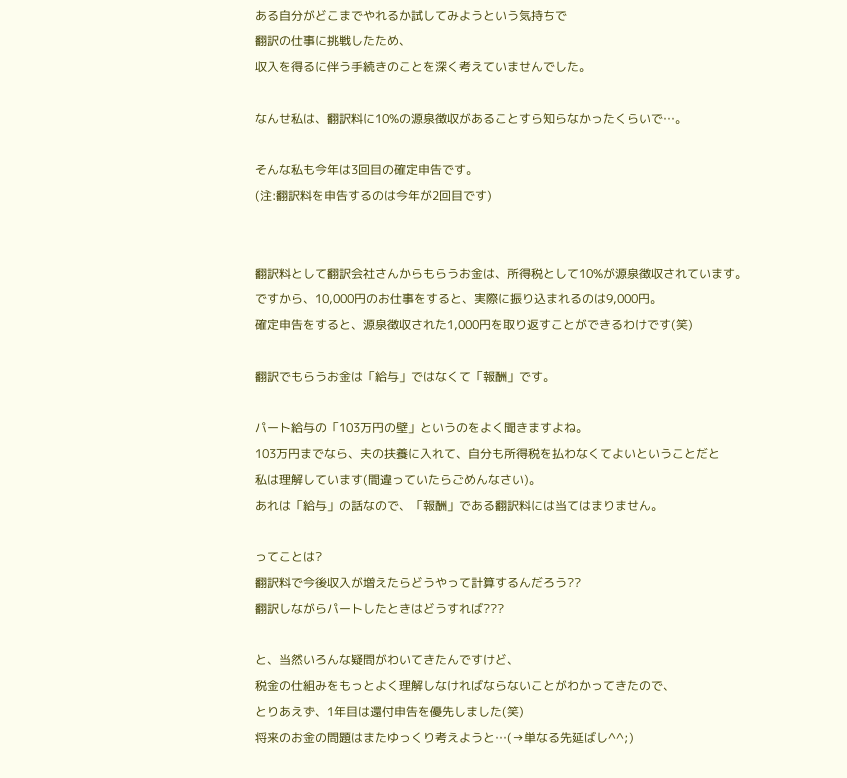ある自分がどこまでやれるか試してみようという気持ちで
翻訳の仕事に挑戦したため、
収入を得るに伴う手続きのことを深く考えていませんでした。

なんせ私は、翻訳料に10%の源泉徴収があることすら知らなかったくらいで…。

そんな私も今年は3回目の確定申告です。
(注:翻訳料を申告するのは今年が2回目です)


翻訳料として翻訳会社さんからもらうお金は、所得税として10%が源泉徴収されています。
ですから、10,000円のお仕事をすると、実際に振り込まれるのは9,000円。
確定申告をすると、源泉徴収された1,000円を取り返すことができるわけです(笑)

翻訳でもらうお金は「給与」ではなくて「報酬」です。

パート給与の「103万円の壁」というのをよく聞きますよね。
103万円までなら、夫の扶養に入れて、自分も所得税を払わなくてよいということだと
私は理解しています(間違っていたらごめんなさい)。
あれは「給与」の話なので、「報酬」である翻訳料には当てはまりません。

ってことは?
翻訳料で今後収入が増えたらどうやって計算するんだろう??
翻訳しながらパートしたときはどうすれば???

と、当然いろんな疑問がわいてきたんですけど、
税金の仕組みをもっとよく理解しなければならないことがわかってきたので、
とりあえず、1年目は還付申告を優先しました(笑)
将来のお金の問題はまたゆっくり考えようと…(→単なる先延ばし^^;)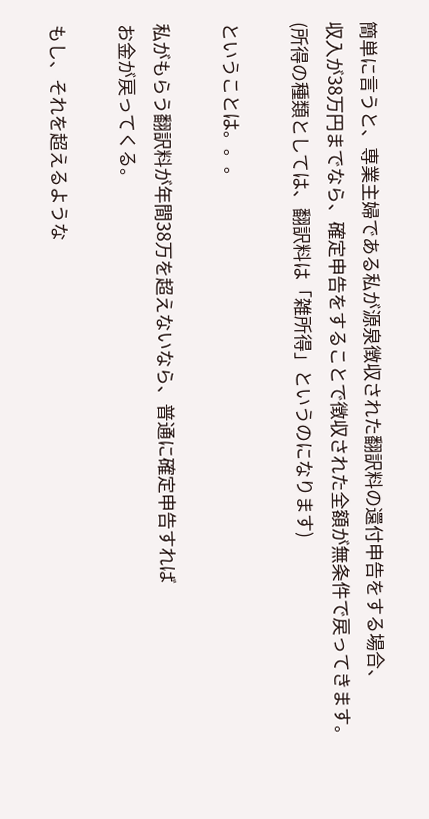簡単に言うと、専業主婦である私が源泉徴収された翻訳料の還付申告をする場合、
収入が38万円までなら、確定申告をすることで徴収された全額が無条件で戻ってきます。
(所得の種類としては、翻訳料は「雑所得」というのになります)

ということは。。。

私がもらう翻訳料が年間38万を超えないなら、普通に確定申告すれば
お金が戻ってくる。

もし、それを超えるような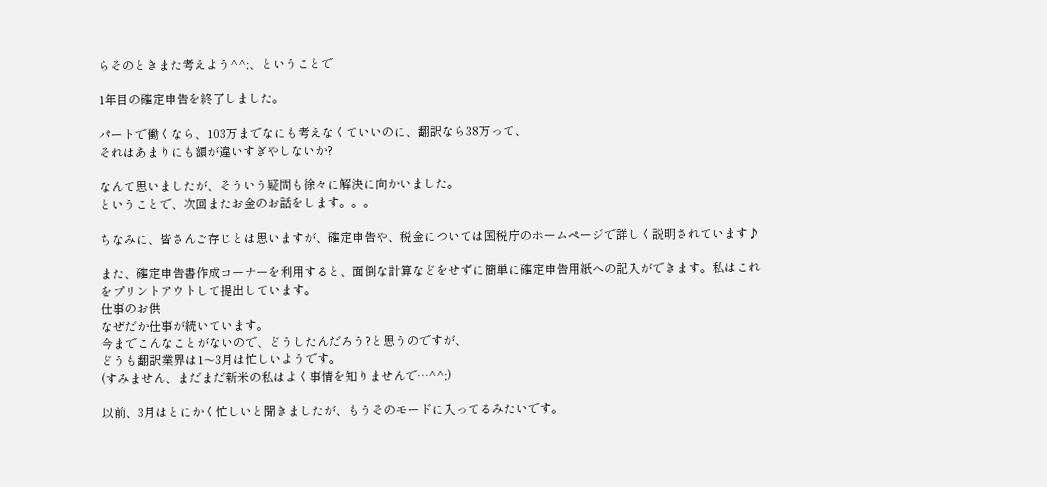らそのときまた考えよう^^;、ということで

1年目の確定申告を終了しました。

パートで働くなら、103万までなにも考えなくていいのに、翻訳なら38万って、
それはあまりにも額が違いすぎやしないか?

なんて思いましたが、そういう疑問も徐々に解決に向かいました。
ということで、次回またお金のお話をします。。。

ちなみに、皆さんご存じとは思いますが、確定申告や、税金については国税庁のホームページで詳しく説明されています♪

また、確定申告書作成コーナーを利用すると、面倒な計算などをせずに簡単に確定申告用紙への記入ができます。私はこれをプリントアウトして提出しています。
仕事のお供
なぜだか仕事が続いています。
今までこんなことがないので、どうしたんだろう?と思うのですが、
どうも翻訳業界は1〜3月は忙しいようです。
(すみません、まだまだ新米の私はよく事情を知りませんで…^^;)

以前、3月はとにかく忙しいと聞きましたが、もうそのモードに入ってるみたいです。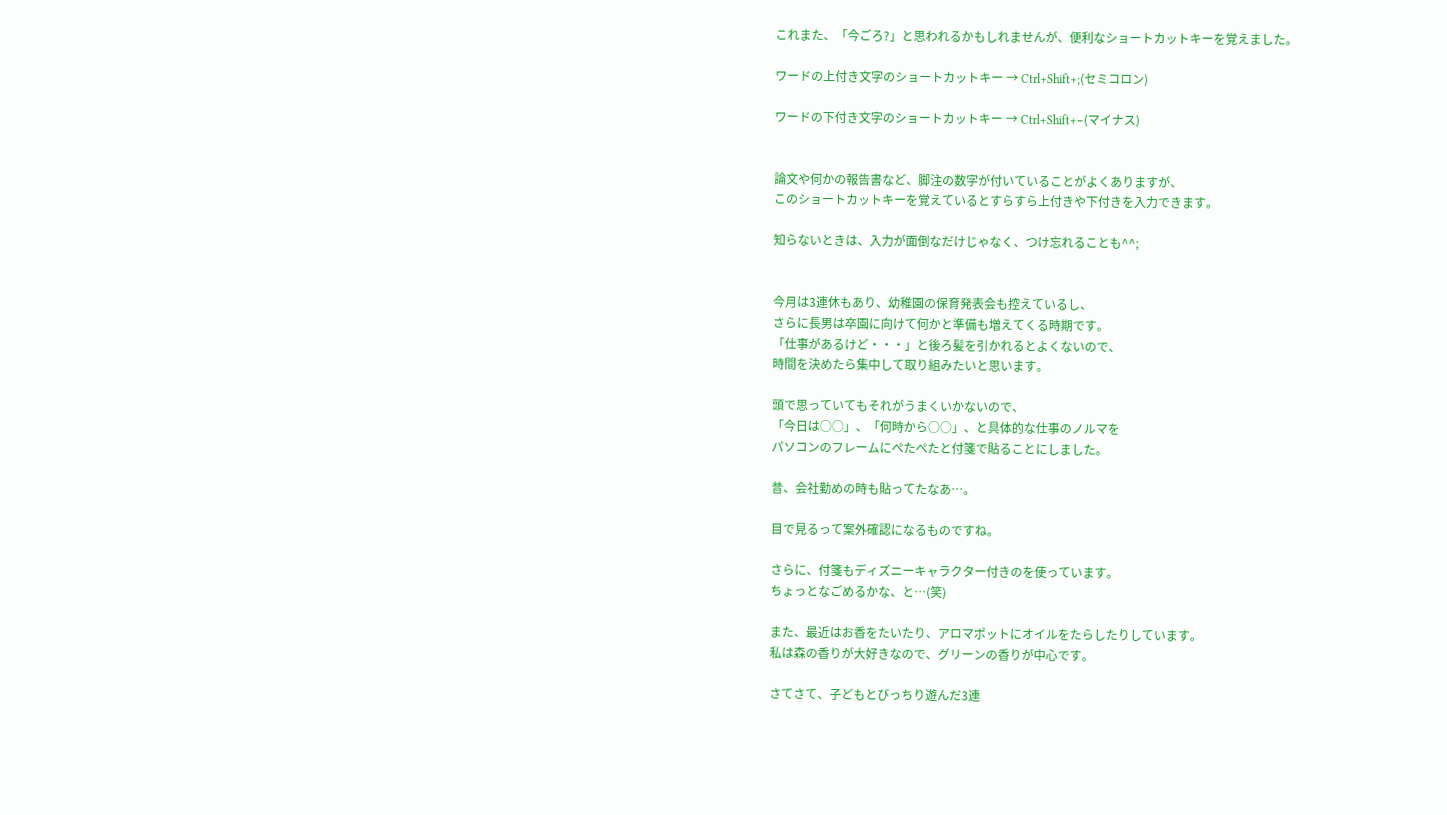これまた、「今ごろ?」と思われるかもしれませんが、便利なショートカットキーを覚えました。

ワードの上付き文字のショートカットキー → Ctrl+Shift+;(セミコロン)

ワードの下付き文字のショートカットキー → Ctrl+Shift+−(マイナス)


論文や何かの報告書など、脚注の数字が付いていることがよくありますが、
このショートカットキーを覚えているとすらすら上付きや下付きを入力できます。

知らないときは、入力が面倒なだけじゃなく、つけ忘れることも^^;


今月は3連休もあり、幼稚園の保育発表会も控えているし、
さらに長男は卒園に向けて何かと準備も増えてくる時期です。
「仕事があるけど・・・」と後ろ髪を引かれるとよくないので、
時間を決めたら集中して取り組みたいと思います。

頭で思っていてもそれがうまくいかないので、
「今日は○○」、「何時から○○」、と具体的な仕事のノルマを
パソコンのフレームにぺたぺたと付箋で貼ることにしました。

昔、会社勤めの時も貼ってたなあ…。

目で見るって案外確認になるものですね。

さらに、付箋もディズニーキャラクター付きのを使っています。
ちょっとなごめるかな、と…(笑)

また、最近はお香をたいたり、アロマポットにオイルをたらしたりしています。
私は森の香りが大好きなので、グリーンの香りが中心です。

さてさて、子どもとびっちり遊んだ3連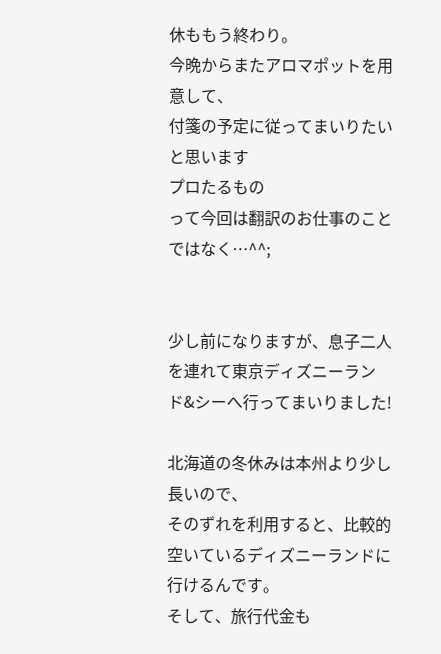休ももう終わり。
今晩からまたアロマポットを用意して、
付箋の予定に従ってまいりたいと思います
プロたるもの
って今回は翻訳のお仕事のことではなく…^^;


少し前になりますが、息子二人を連れて東京ディズニーランド&シーへ行ってまいりました!

北海道の冬休みは本州より少し長いので、
そのずれを利用すると、比較的空いているディズニーランドに行けるんです。
そして、旅行代金も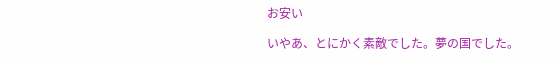お安い

いやあ、とにかく素敵でした。夢の国でした。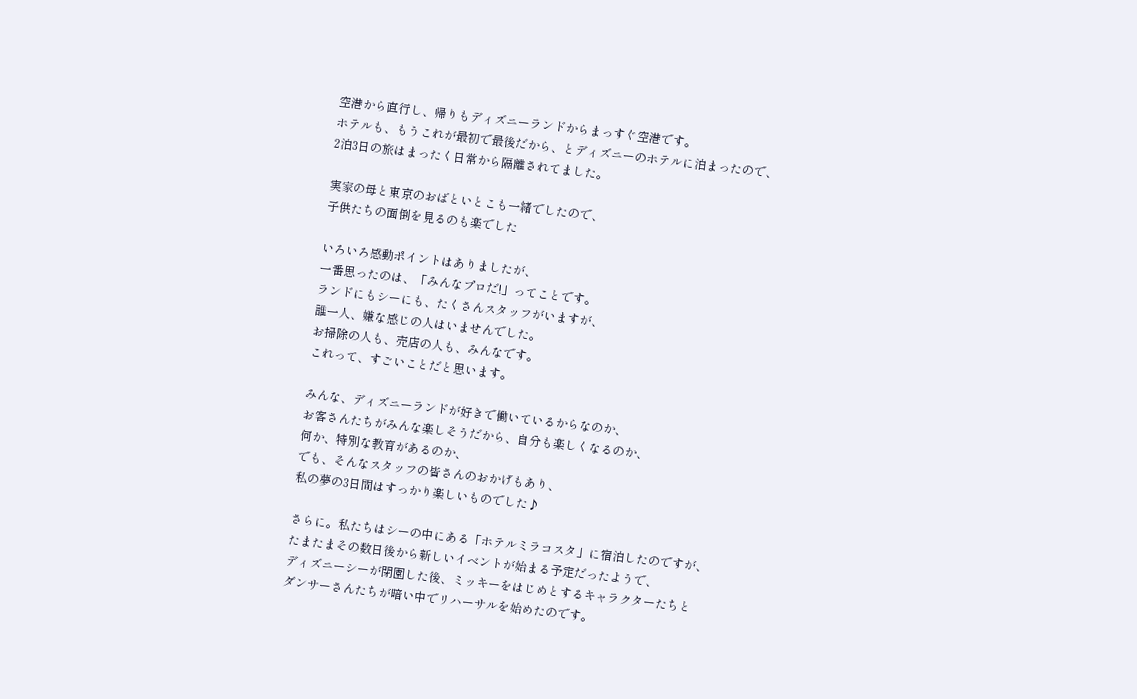空港から直行し、帰りもディズニーランドからまっすぐ空港です。
ホテルも、もうこれが最初で最後だから、とディズニーのホテルに泊まったので、
2泊3日の旅はまったく日常から隔離されてました。

実家の母と東京のおばといとこも一緒でしたので、
子供たちの面倒を見るのも楽でした

いろいろ感動ポイントはありましたが、
一番思ったのは、「みんなプロだ!」ってことです。
ランドにもシーにも、たくさんスタッフがいますが、
誰一人、嫌な感じの人はいませんでした。
お掃除の人も、売店の人も、みんなです。
これって、すごいことだと思います。

みんな、ディズニーランドが好きで働いているからなのか、
お客さんたちがみんな楽しそうだから、自分も楽しくなるのか、
何か、特別な教育があるのか、
でも、そんなスタッフの皆さんのおかげもあり、
私の夢の3日間はすっかり楽しいものでした♪

さらに。私たちはシーの中にある「ホテルミラコスタ」に宿泊したのですが、
たまたまその数日後から新しいイベントが始まる予定だったようで、
ディズニーシーが閉園した後、ミッキーをはじめとするキャラクターたちと
ダンサーさんたちが暗い中でリハーサルを始めたのです。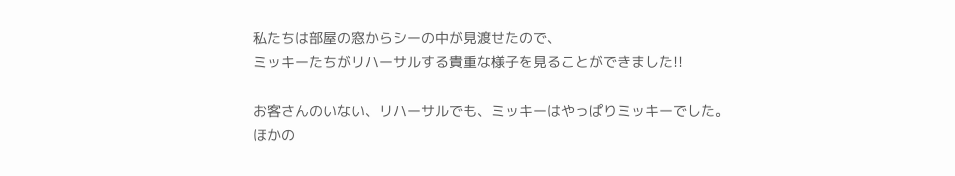私たちは部屋の窓からシーの中が見渡せたので、
ミッキーたちがリハーサルする貴重な様子を見ることができました!!

お客さんのいない、リハーサルでも、ミッキーはやっぱりミッキーでした。
ほかの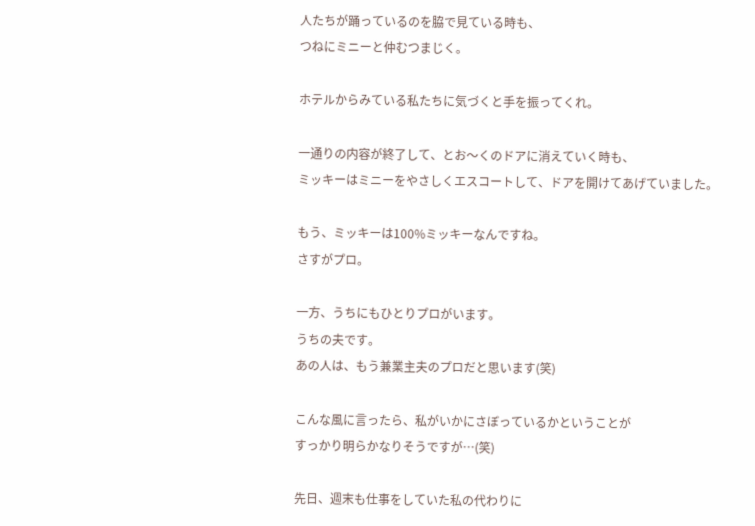人たちが踊っているのを脇で見ている時も、
つねにミニーと仲むつまじく。

ホテルからみている私たちに気づくと手を振ってくれ。

一通りの内容が終了して、とお〜くのドアに消えていく時も、
ミッキーはミニーをやさしくエスコートして、ドアを開けてあげていました。

もう、ミッキーは100%ミッキーなんですね。
さすがプロ。

一方、うちにもひとりプロがいます。
うちの夫です。
あの人は、もう兼業主夫のプロだと思います(笑)

こんな風に言ったら、私がいかにさぼっているかということが
すっかり明らかなりそうですが…(笑)

先日、週末も仕事をしていた私の代わりに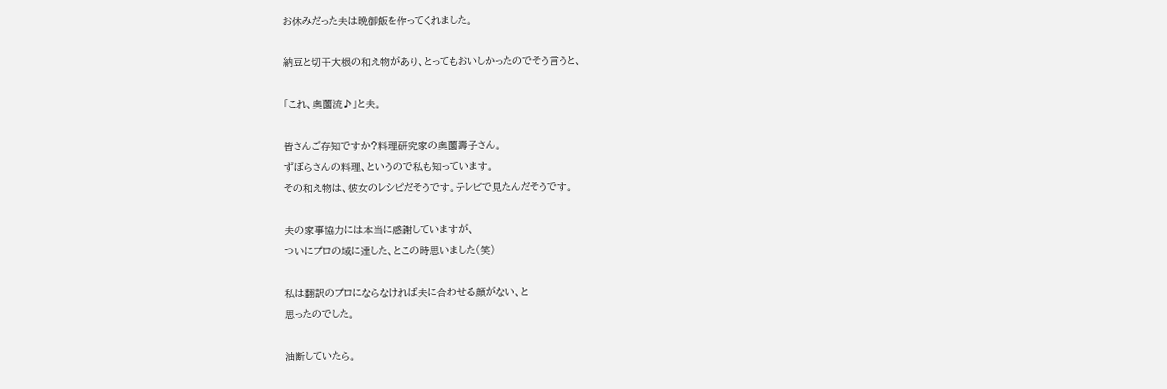お休みだった夫は晩御飯を作ってくれました。

納豆と切干大根の和え物があり、とってもおいしかったのでそう言うと、

「これ、奥薗流♪」と夫。

皆さんご存知ですか?料理研究家の奥薗壽子さん。
ずぼらさんの料理、というので私も知っています。
その和え物は、彼女のレシピだそうです。テレビで見たんだそうです。

夫の家事協力には本当に感謝していますが、
ついにプロの域に達した、とこの時思いました(笑)

私は翻訳のプロにならなければ夫に合わせる顔がない、と
思ったのでした。

油断していたら。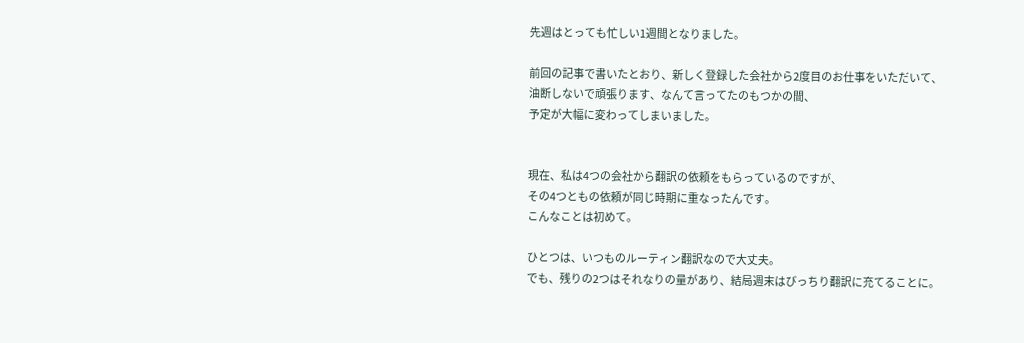先週はとっても忙しい1週間となりました。

前回の記事で書いたとおり、新しく登録した会社から2度目のお仕事をいただいて、
油断しないで頑張ります、なんて言ってたのもつかの間、
予定が大幅に変わってしまいました。


現在、私は4つの会社から翻訳の依頼をもらっているのですが、
その4つともの依頼が同じ時期に重なったんです。
こんなことは初めて。

ひとつは、いつものルーティン翻訳なので大丈夫。
でも、残りの2つはそれなりの量があり、結局週末はびっちり翻訳に充てることに。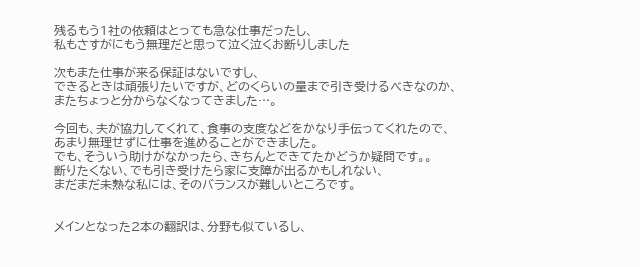残るもう1社の依頼はとっても急な仕事だったし、
私もさすがにもう無理だと思って泣く泣くお断りしました

次もまた仕事が来る保証はないですし、
できるときは頑張りたいですが、どのくらいの量まで引き受けるべきなのか、
またちょっと分からなくなってきました…。

今回も、夫が協力してくれて、食事の支度などをかなり手伝ってくれたので、
あまり無理せずに仕事を進めることができました。
でも、そういう助けがなかったら、きちんとできてたかどうか疑問です。。
断りたくない、でも引き受けたら家に支障が出るかもしれない、
まだまだ未熟な私には、そのバランスが難しいところです。


メインとなった2本の翻訳は、分野も似ているし、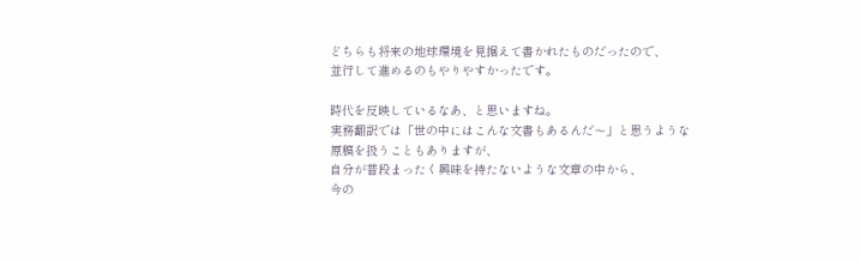どちらも将来の地球環境を見据えて書かれたものだったので、
並行して進めるのもやりやすかったです。

時代を反映しているなあ、と思いますね。
実務翻訳では「世の中にはこんな文書もあるんだ〜」と思うような
原稿を扱うこともありますが、
自分が普段まったく興味を持たないような文章の中から、
今の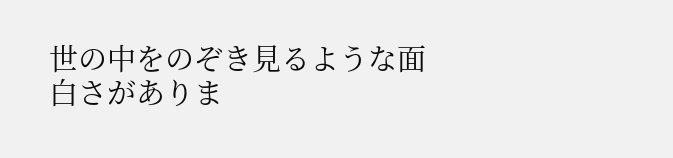世の中をのぞき見るような面白さがありま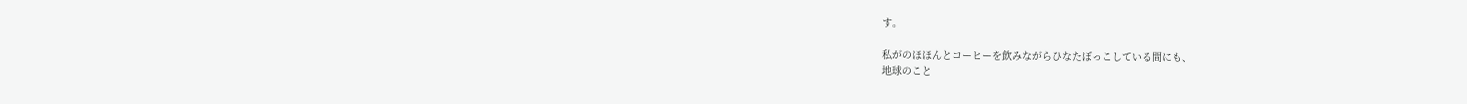す。

私がのほほんとコーヒーを飲みながらひなたぼっこしている間にも、
地球のこと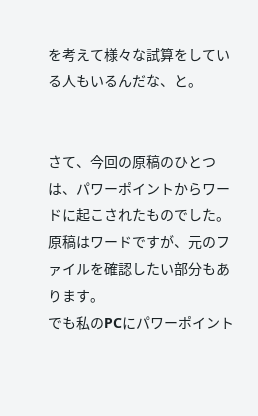を考えて様々な試算をしている人もいるんだな、と。


さて、今回の原稿のひとつは、パワーポイントからワードに起こされたものでした。
原稿はワードですが、元のファイルを確認したい部分もあります。
でも私のPCにパワーポイント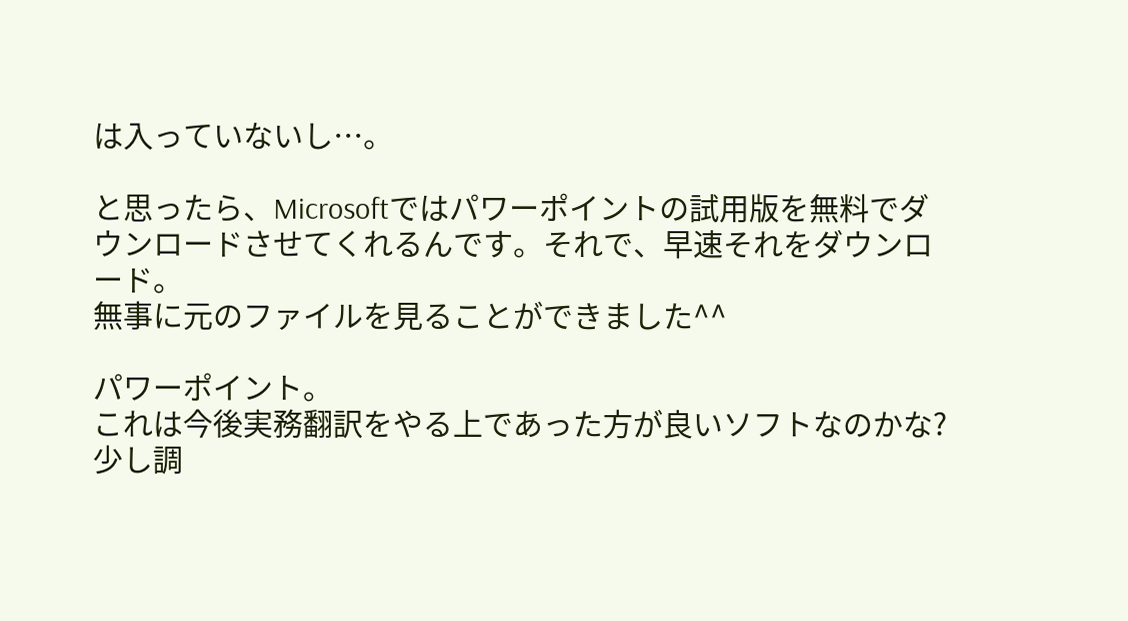は入っていないし…。

と思ったら、Microsoftではパワーポイントの試用版を無料でダウンロードさせてくれるんです。それで、早速それをダウンロード。
無事に元のファイルを見ることができました^^

パワーポイント。
これは今後実務翻訳をやる上であった方が良いソフトなのかな?
少し調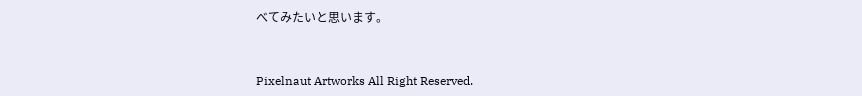べてみたいと思います。


Pixelnaut Artworks All Right Reserved.